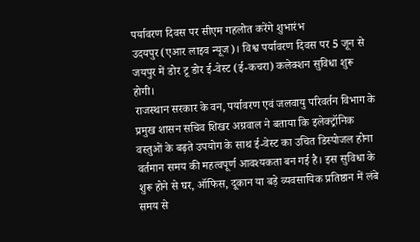पर्यावरण दिवस पर सीएम गहलोत करेंगे शुभारंभ
उदयपुर(एआर लाइव न्यूज)। विश्व पर्यावरण दिवस पर 5 जून से जयपुर में डोर टू डोर ई-वेस्ट (ई-कचरा) कलेक्शन सुविधा शुरू होगी।
राजस्थान सरकार के वन, पर्यावरण एवं जलवायु परिवर्तन विभाग के प्रमुख शासन सचिव शिखर अग्रवाल ने बताया कि इलेक्ट्रॉनिक वस्तुओं के बढ़ते उपयोग के साथ ई-वेस्ट का उचित डिस्पोजल होना वर्तमान समय की महत्वपूर्ण आवश्यकता बन गई है। इस सुविधा के शुरू होने से घर, ऑफिस, दूकान या बड़े व्यवसायिक प्रतिष्ठान में लंबे समय से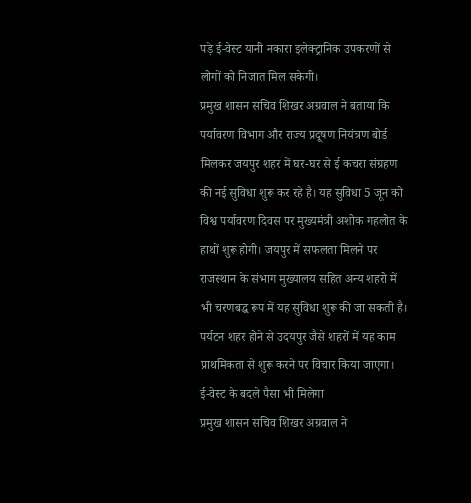पड़े ई-वेस्ट यानी नकारा इलेक्ट्रानिक उपकरणों से लोगों को निजात मिल सकेगी।
प्रमुख शासन सचिव शिखर अग्रवाल ने बताया कि पर्यावरण विभाग और राज्य प्रदूषण नियंत्रण बोर्ड मिलकर जयपुर शहर में घर-घर से ई कचरा संग्रहण की नई सुविधा शुरू कर रहे है। यह सुविधा 5 जून को विश्व पर्यावरण दिवस पर मुख्यमंत्री अशोक गहलोत के हाथों शुरू होगी। जयपुर में सफलता मिलने पर राजस्थान के संभाग मुख्यालय सहित अन्य शहरो में भी चरणबद्ध रूप में यह सुविधा शुरू की जा सकती है। पर्यटन शहर होने से उदयपुर जैसे शहरों में यह काम प्राथमिकता से शुरू करने पर विचार किया जाएगा।
ई-वेस्ट के बदले पैसा भी मिलेगा
प्रमुख शासन सचिव शिखर अग्रवाल ने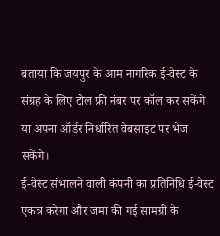बताया कि जयपुर के आम नागरिक ई-वेस्ट के संग्रह के लिए टोल फ्री नंबर पर कॉल कर सकेंगे या अपना ऑर्डर निर्धारित वेबसाइट पर भेज सकेंगे।
ई-वेस्ट संभालने वाली कंपनी का प्रतिनिधि ई-वेस्ट एकत्र करेगा और जमा की गई सामग्री के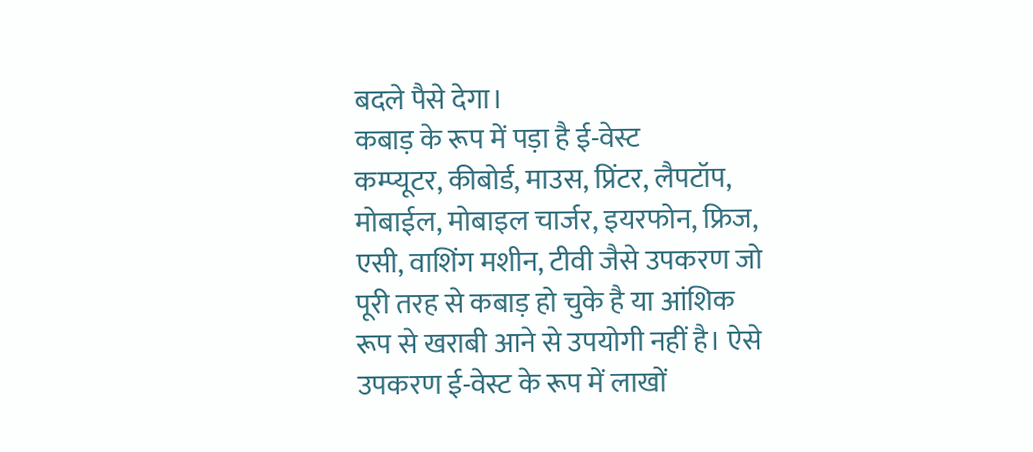बदले पैसे देगा।
कबाड़ के रूप में पड़ा है ई-वेस्ट
कम्प्यूटर, कीबोर्ड, माउस, प्रिंटर, लैपटॉप, मोबाईल, मोबाइल चार्जर, इयरफोन, फ्रिज, एसी, वाशिंग मशीन, टीवी जैसे उपकरण जो पूरी तरह से कबाड़ हो चुके है या आंशिक रूप से खराबी आने से उपयोगी नहीं है। ऐसे उपकरण ई-वेस्ट के रूप में लाखों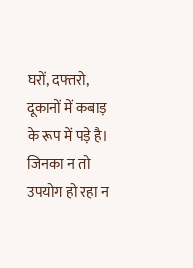घरों, दफ्तरो, दूकानों में कबाड़ के रूप में पड़े है। जिनका न तो उपयोग हो रहा न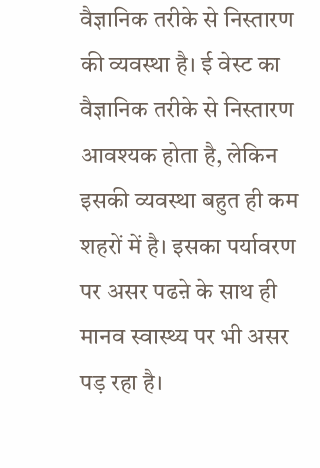वैज्ञानिक तरीके से निस्तारण की व्यवस्था है। ई वेस्ट का वैज्ञानिक तरीके से निस्तारण आवश्यक होता है, लेकिन इसकी व्यवस्था बहुत ही कम शहरों में है। इसका पर्यावरण पर असर पढऩे के साथ ही मानव स्वास्थ्य पर भी असर पड़ रहा है।